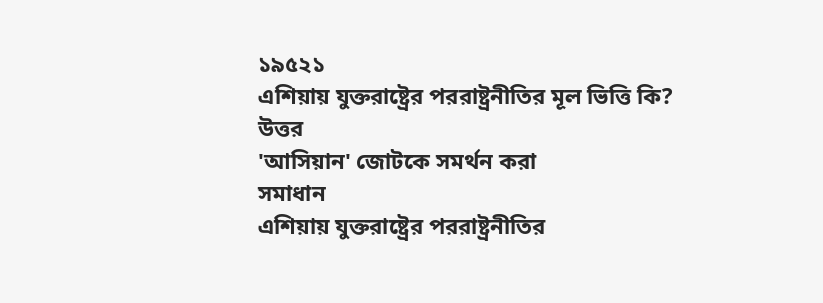১৯৫২১
এশিয়ায় যুক্তরাষ্ট্রের পররাষ্ট্রনীতির মূল ভিত্তি কি?
উত্তর
'আসিয়ান' জোটকে সমর্থন করা
সমাধান
এশিয়ায় যুক্তরাষ্ট্রের পররাষ্ট্রনীতির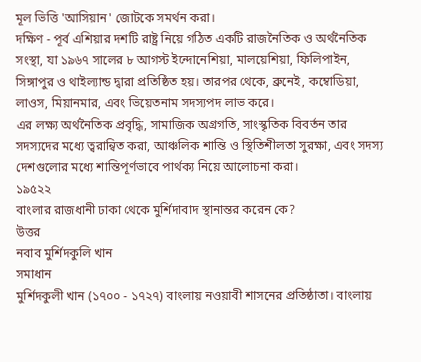মূল ভিত্তি 'আসিয়ান' জোটকে সমর্থন করা।
দক্ষিণ - পূর্ব এশিয়ার দশটি রাষ্ট্র নিয়ে গঠিত একটি রাজনৈতিক ও অর্থনৈতিক সংস্থা, যা ১৯৬৭ সালের ৮ আগস্ট ইন্দোনেশিয়া, মালয়েশিয়া, ফিলিপাইন, সিঙ্গাপুর ও থাইল্যান্ড দ্বারা প্রতিষ্ঠিত হয়। তারপর থেকে, ব্রুনেই, কম্বোডিয়া, লাওস, মিয়ানমার, এবং ভিয়েতনাম সদস্যপদ লাভ করে।
এর লক্ষ্য অর্থনৈতিক প্রবৃদ্ধি, সামাজিক অগ্রগতি, সাংস্কৃতিক বিবর্তন তার সদস্যদের মধ্যে ত্বরান্বিত করা, আঞ্চলিক শান্তি ও স্থিতিশীলতা সুরক্ষা, এবং সদস্য দেশগুলোর মধ্যে শান্তিপূর্ণভাবে পার্থক্য নিয়ে আলোচনা করা।
১৯৫২২
বাংলার রাজধানী ঢাকা থেকে মুর্শিদাবাদ স্থানান্তর করেন কে?
উত্তর
নবাব মুর্শিদকুলি খান
সমাধান
মুর্শিদকুলী খান (১৭০০ - ১৭২৭) বাংলায় নওয়াবী শাসনের প্রতিষ্ঠাতা। বাংলায়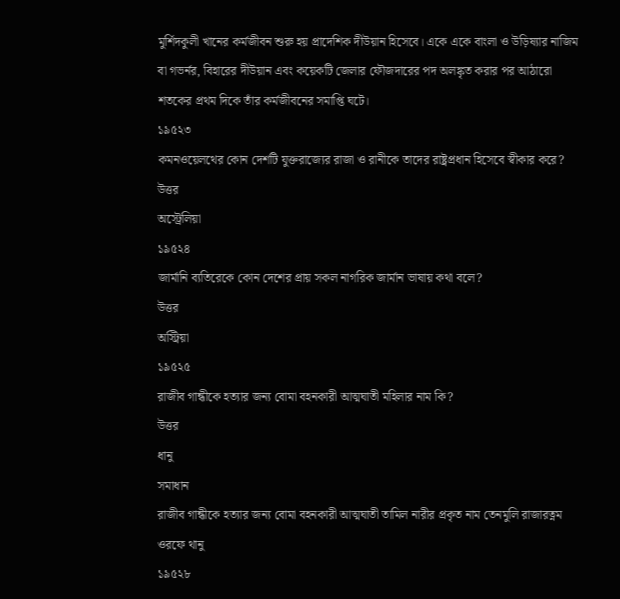মুর্শিদকুলী খানের কর্মজীবন শুরু হয় প্রাদেশিক দীউয়ান হিসেবে। একে একে বাংলা ও উড়িষ্যার নাজিম বা গভর্নর, বিহারের দীউয়ান এবং কয়েকটি জেলার ফৌজদারের পদ অলঙ্কৃত করার পর আঠারো শতকের প্রথম দিকে তাঁর কর্মজীবনের সমাপ্তি ঘটে।
১৯৫২৩
কমনওয়েলথের কোন দেশটি যুক্তরাজ্যের রাজা ও রানীকে তাদের রাষ্ট্রপ্রধান হিসেবে স্বীকার করে?
উত্তর
অস্ট্রেলিয়া
১৯৫২৪
জার্মানি ব্যতিরেকে কোন দেশের প্রায় সকল নাগরিক জার্মান ভাষায় কথা বলে?
উত্তর
অস্ট্রিয়া
১৯৫২৫
রাজীব গান্ধীকে হত্যার জন্য বোমা বহনকারী আত্মঘাতী মহিলার নাম কি?
উত্তর
ধানু
সমাধান
রাজীব গান্ধীকে হত্যার জন্য বোমা বহনকারী আত্মঘাতী তামিল নারীর প্রকৃত নাম তেনমুলি রাজারত্নম ওরফে থানু
১৯৫২৮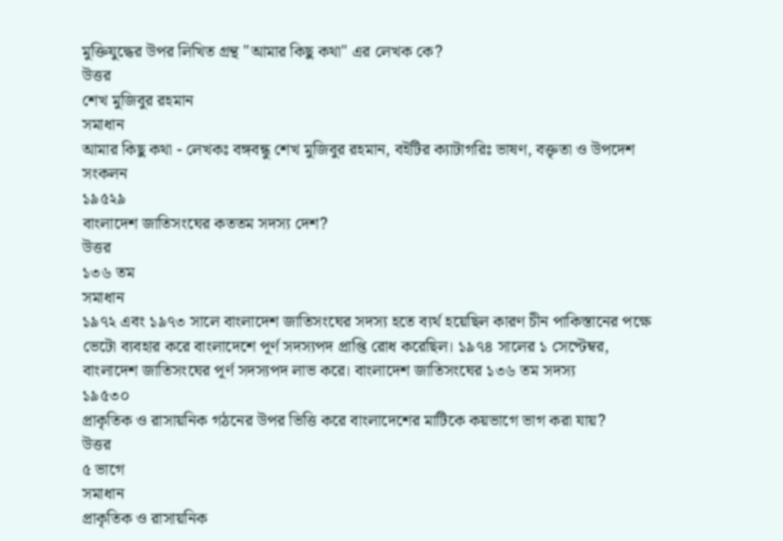মুক্তিযুদ্ধের উপর লিখিত গ্রন্থ "আমার কিছু কথা" এর লেখক কে?
উত্তর
শেখ মুজিবুর রহমান
সমাধান
আমার কিছু কথা - লেখকঃ বঙ্গবন্ধু শেখ মুজিবুর রহমান, বইটির ক্যাটাগরিঃ ভাষণ, বক্তৃতা ও উপদেশ সংকলন
১৯৫২৯
বাংলাদেশ জাতিসংঘের কততম সদস্য দেশ?
উত্তর
১৩৬ তম
সমাধান
১৯৭২ এবং ১৯৭৩ সালে বাংলাদেশ জাতিসংঘের সদস্য হতে ব্যর্থ হয়েছিল কারণ চীন পাকিস্তানের পক্ষে ভেটো ব্যবহার করে বাংলাদেশে পূর্ণ সদস্যপদ প্রাপ্তি রোধ করেছিল। ১৯৭৪ সালের ১ সেপ্টেম্বর, বাংলাদেশ জাতিসংঘের পূর্ণ সদস্যপদ লাভ করে। বাংলাদেশ জাতিসংঘের ১৩৬ তম সদস্য
১৯৫৩০
প্রাকৃতিক ও রাসায়নিক গঠনের উপর ভিত্তি করে বাংলাদেশের মাটিকে কয়ভাগে ভাগ করা যায়?
উত্তর
৫ ভাগে
সমাধান
প্রাকৃতিক ও রাসায়নিক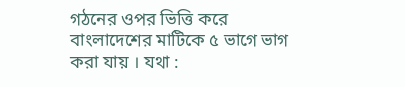গঠনের ওপর ভিত্তি করে বাংলাদেশের মাটিকে ৫ ভাগে ভাগ করা যায় । যথা :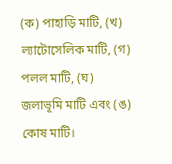(ক) পাহাড়ি মাটি, (খ) ল্যাটোসেলিক মাটি, (গ) পলল মাটি, (ঘ) জলাভূমি মাটি এবং (ঙ) কোষ মাটি।